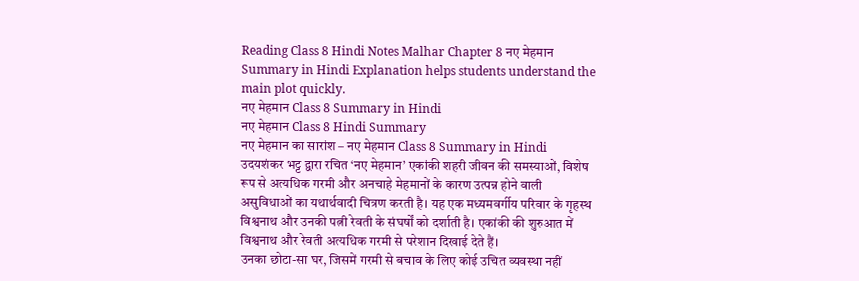Reading Class 8 Hindi Notes Malhar Chapter 8 नए मेहमान Summary in Hindi Explanation helps students understand the main plot quickly.
नए मेहमान Class 8 Summary in Hindi
नए मेहमान Class 8 Hindi Summary
नए मेहमान का सारांश – नए मेहमान Class 8 Summary in Hindi
उदयशंकर भट्ट द्वारा रचित ‘नए मेहमान’ एकांकी शहरी जीवन की समस्याओं, विशेष रूप से अत्यधिक गरमी और अनचाहे मेहमानों के कारण उत्पन्न होने वाली असुविधाओं का यथार्थवादी चित्रण करती है। यह एक मध्यमवर्गीय परिवार के गृहस्थ विश्वनाथ और उनकी पत्नी रेवती के संघर्षों को दर्शाती है। एकांकी की शुरुआत में विश्वनाथ और रेवती अत्यधिक गरमी से परेशान दिखाई देते हैं।
उनका छोटा-सा घर, जिसमें गरमी से बचाव के लिए कोई उचित व्यवस्था नहीं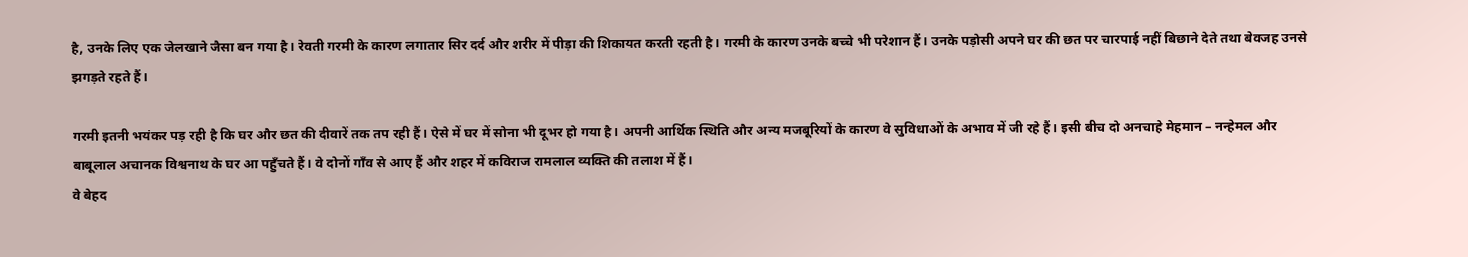है, उनके लिए एक जेलखाने जैसा बन गया है। रेवती गरमी के कारण लगातार सिर दर्द और शरीर में पीड़ा की शिकायत करती रहती है। गरमी के कारण उनके बच्चे भी परेशान हैं। उनके पड़ोसी अपने घर की छत पर चारपाई नहीं बिछाने देते तथा बेवजह उनसे झगड़ते रहते हैं।

गरमी इतनी भयंकर पड़ रही है कि घर और छत की दीवारें तक तप रही हैं। ऐसे में घर में सोना भी दूभर हो गया है। अपनी आर्थिक स्थिति और अन्य मजबूरियों के कारण वे सुविधाओं के अभाव में जी रहे हैं। इसी बीच दो अनचाहे मेहमान – नन्हेमल और बाबूलाल अचानक विश्वनाथ के घर आ पहुँचते हैं। वे दोनों गाँव से आए हैं और शहर में कविराज रामलाल व्यक्ति की तलाश में हैं।
वे बेहद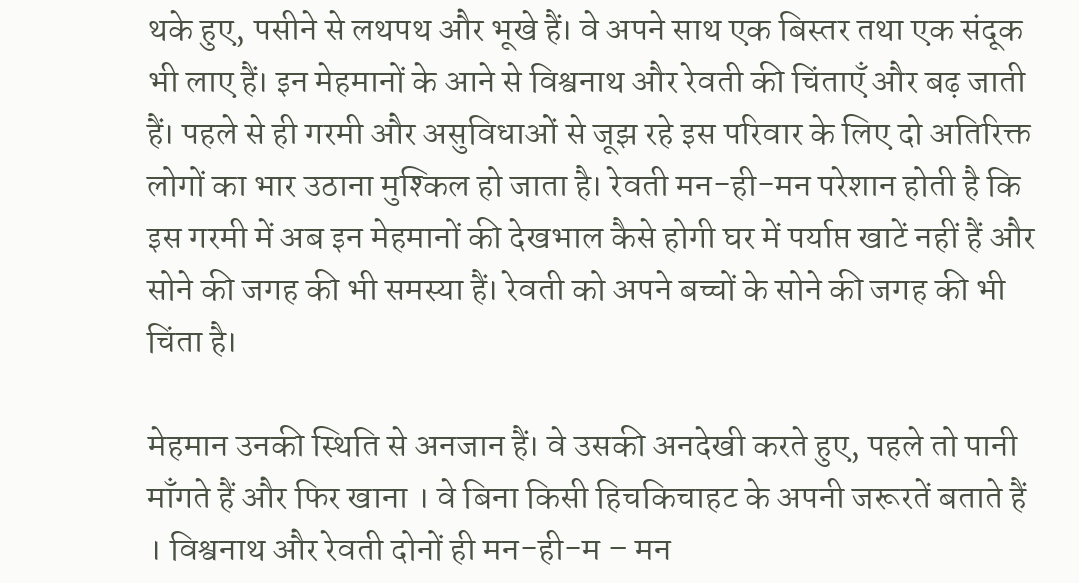थके हुए, पसीने से लथपथ और भूखे हैं। वे अपने साथ एक बिस्तर तथा एक संदूक भी लाए हैं। इन मेहमानों के आने से विश्वनाथ और रेवती की चिंताएँ और बढ़ जाती हैं। पहले से ही गरमी और असुविधाओं से जूझ रहे इस परिवार के लिए दो अतिरिक्त लोगों का भार उठाना मुश्किल हो जाता है। रेवती मन-ही-मन परेशान होती है कि इस गरमी में अब इन मेहमानों की देखभाल कैसे होगी घर में पर्याप्त खाटें नहीं हैं और सोने की जगह की भी समस्या हैं। रेवती को अपने बच्चों के सोने की जगह की भी चिंता है।

मेहमान उनकी स्थिति से अनजान हैं। वे उसकी अनदेखी करते हुए, पहले तो पानी माँगते हैं और फिर खाना । वे बिना किसी हिचकिचाहट के अपनी जरूरतें बताते हैं । विश्वनाथ और रेवती दोनों ही मन-ही-म – मन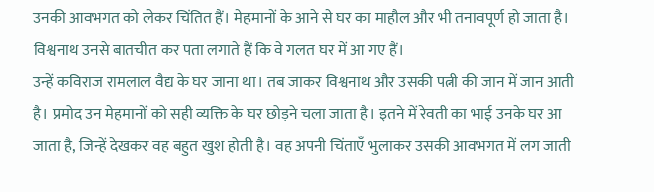उनकी आवभगत को लेकर चिंतित हैं। मेहमानों के आने से घर का माहौल और भी तनावपूर्ण हो जाता है। विश्वनाथ उनसे बातचीत कर पता लगाते हैं कि वे गलत घर में आ गए हैं।
उन्हें कविराज रामलाल वैद्य के घर जाना था। तब जाकर विश्वनाथ और उसकी पत्नी की जान में जान आती है। प्रमोद उन मेहमानों को सही व्यक्ति के घर छोड़ने चला जाता है। इतने में रेवती का भाई उनके घर आ जाता है, जिन्हें देखकर वह बहुत खुश होती है। वह अपनी चिंताएँ भुलाकर उसकी आवभगत में लग जाती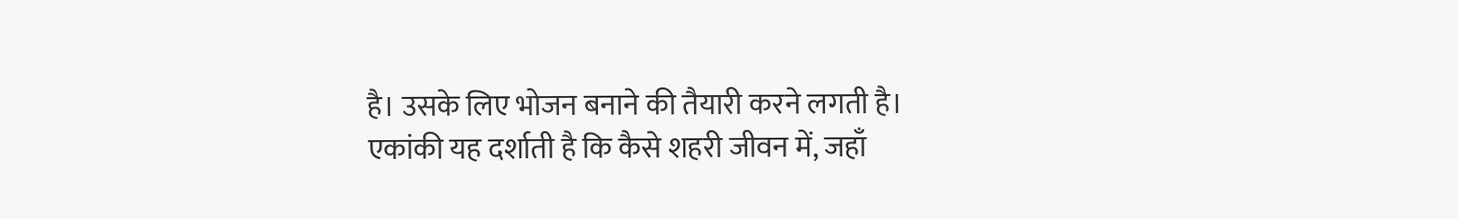है। उसके लिए भोजन बनाने की तैयारी करने लगती है।
एकांकी यह दर्शाती है कि कैसे शहरी जीवन में, जहाँ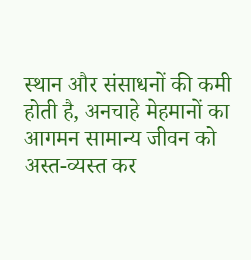स्थान और संसाधनों की कमी होती है, अनचाहे मेहमानों का आगमन सामान्य जीवन को अस्त-व्यस्त कर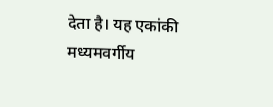देता है। यह एकांकी मध्यमवर्गीय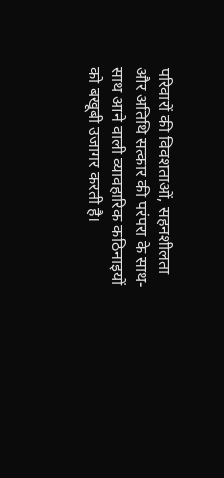परिवारों की विवशताओं, सहनशीलता और अतिथि सत्कार की परंपरा के साथ-साथ आने वाली व्यावहारिक कठिनाइयों को बखूबी उजागर करती है।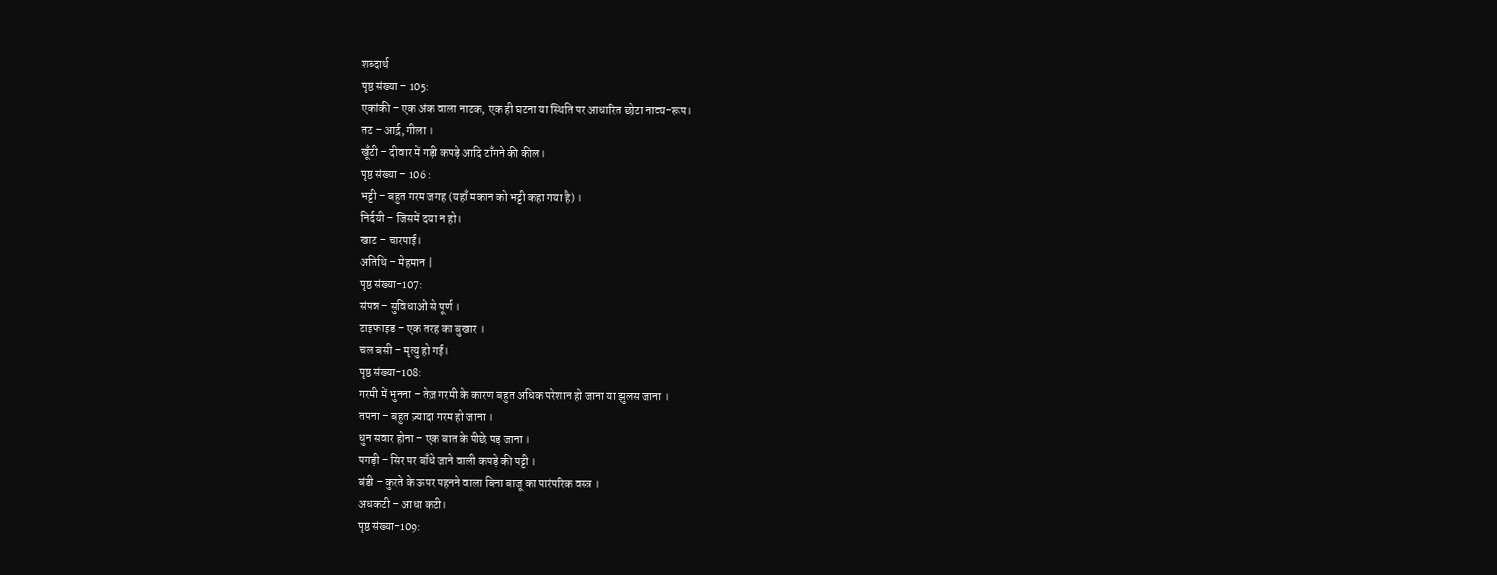शब्दार्थ
पृष्ठ संख्या – 105:
एकांकी – एक अंक वाला नाटक, एक ही घटना या स्थिति पर आधारित छोटा नाट्य-रूप।
तट – आर्द्र, गीला ।
खूँटी – दीवार में गड़ी कपड़े आदि टाँगने की कील।
पृष्ठ संख्या – 106 :
भट्टी – बहुत गरम जगह (यहाँ मकान को भट्टी कहा गया है) ।
निर्दयी – जिसमें दया न हो।
खाट – चारपाई।
अतिथि – मेहमान |
पृष्ठ संख्या-107:
संपन्न – सुविधाओं से पूर्ण ।
टाइफाइड – एक तरह का बुखार ।
चल बसी – मृत्यु हो गई।
पृष्ठ संख्या-108:
गरमी में भुनना – तेज़ गरमी के कारण बहुत अधिक परेशान हो जाना या झुलस जाना ।
तपना – बहुत ज़्यादा गरम हो जाना ।
धुन सवार होना – एक बात के पीछे पड़ जाना ।
पगड़ी – सिर पर बाँधे जाने वाली कपड़े की पट्टी ।
बंडी – कुरते के ऊपर पहनने वाला बिना बाजू का पारंपरिक वस्त्र ।
अधकटी – आधा कटी।
पृष्ठ संख्या-109: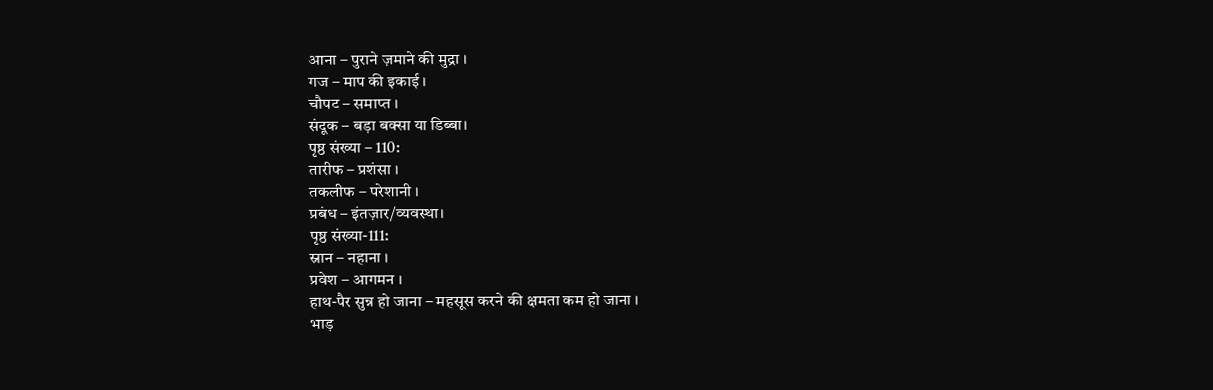आना – पुराने ज़माने की मुद्रा ।
गज – माप की इकाई ।
चौपट – समाप्त ।
संदूक – बड़ा बक्सा या डिब्बा।
पृष्ठ संख्या – 110:
तारीफ – प्रशंसा ।
तकलीफ – परेशानी ।
प्रबंध – इंतज़ार/व्यवस्था।
पृष्ठ संख्या-111:
स्नान – नहाना ।
प्रवेश – आगमन ।
हाथ-पैर सुन्न हो जाना – महसूस करने की क्षमता कम हो जाना ।
भाड़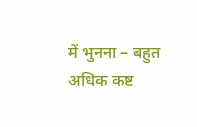में भुनना – बहुत अधिक कष्ट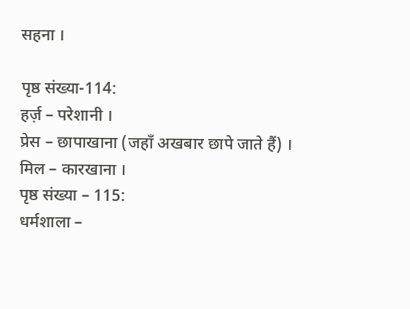सहना ।

पृष्ठ संख्या-114:
हर्ज़ – परेशानी ।
प्रेस – छापाखाना (जहाँ अखबार छापे जाते हैं) ।
मिल – कारखाना ।
पृष्ठ संख्या – 115:
धर्मशाला –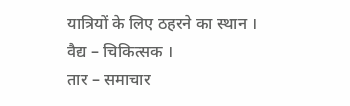यात्रियों के लिए ठहरने का स्थान ।
वैद्य – चिकित्सक ।
तार – समाचार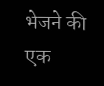भेजने की एक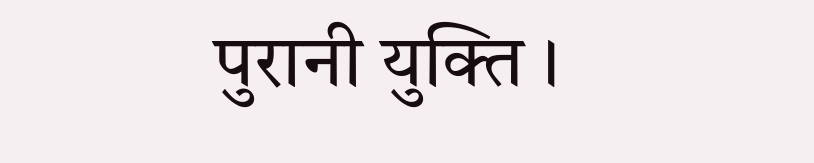पुरानी युक्ति ।